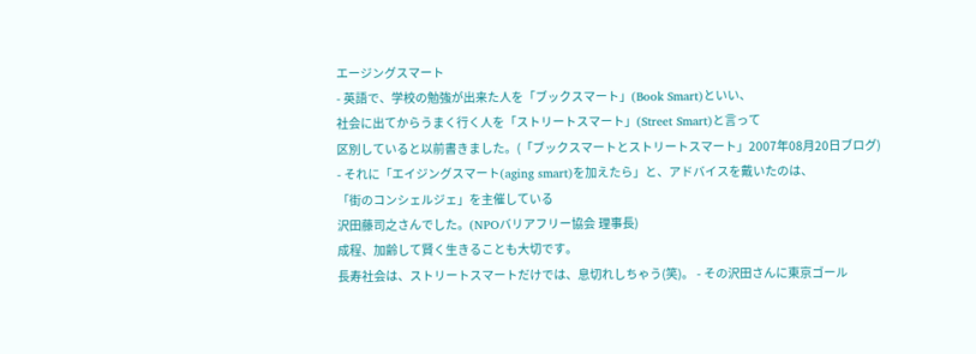エージングスマート
- 英語で、学校の勉強が出来た人を「ブックスマート」(Book Smart)といい、
社会に出てからうまく行く人を「ストリートスマート」(Street Smart)と言って
区別していると以前書きました。(「ブックスマートとストリートスマート」2007年08月20日ブログ)
- それに「エイジングスマート(aging smart)を加えたら」と、アドバイスを戴いたのは、
「街のコンシェルジェ」を主催している
沢田藤司之さんでした。(NPOバリアフリー協会 理事長)
成程、加齢して賢く生きることも大切です。
長寿社会は、ストリートスマートだけでは、息切れしちゃう(笑)。 - その沢田さんに東京ゴール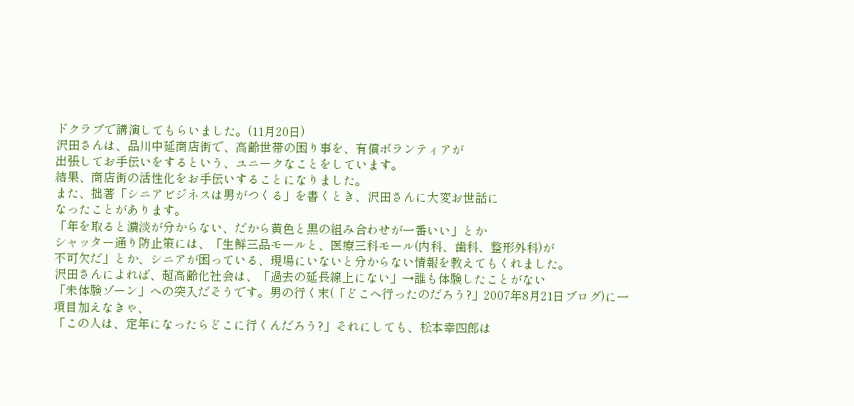ドクラブで講演してもらいました。(11月20日)
沢田さんは、品川中延商店街で、高齢世帯の困り事を、有償ボランティアが
出張してお手伝いをするという、ユニークなことをしています。
結果、商店街の活性化をお手伝いすることになりました。
また、拙著「シニアビジネスは男がつくる」を書くとき、沢田さんに大変お世話に
なったことがあります。
「年を取ると濃淡が分からない、だから黄色と黒の組み合わせが一番いい」とか
シャッター通り防止策には、「生鮮三品モールと、医療三科モール(内科、歯科、整形外科)が
不可欠だ」とか、シニアが困っている、現場にいないと分からない情報を教えてもくれました。
沢田さんによれば、超高齢化社会は、「過去の延長線上にない」→誰も体験したことがない
「未体験ゾーン」への突入だそうです。男の行く末(「どこへ行ったのだろう?」2007年8月21日ブログ)に一項目加えなきゃ、
「この人は、定年になったらどこに行くんだろう?」それにしても、松本幸四郎は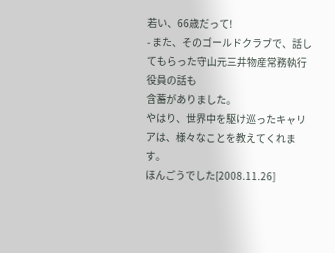若い、66歳だって!
- また、そのゴールドクラブで、話してもらった守山元三井物産常務執行役員の話も
含蓄がありました。
やはり、世界中を駆け巡ったキャリアは、様々なことを教えてくれます。
ほんごうでした[2008.11.26]